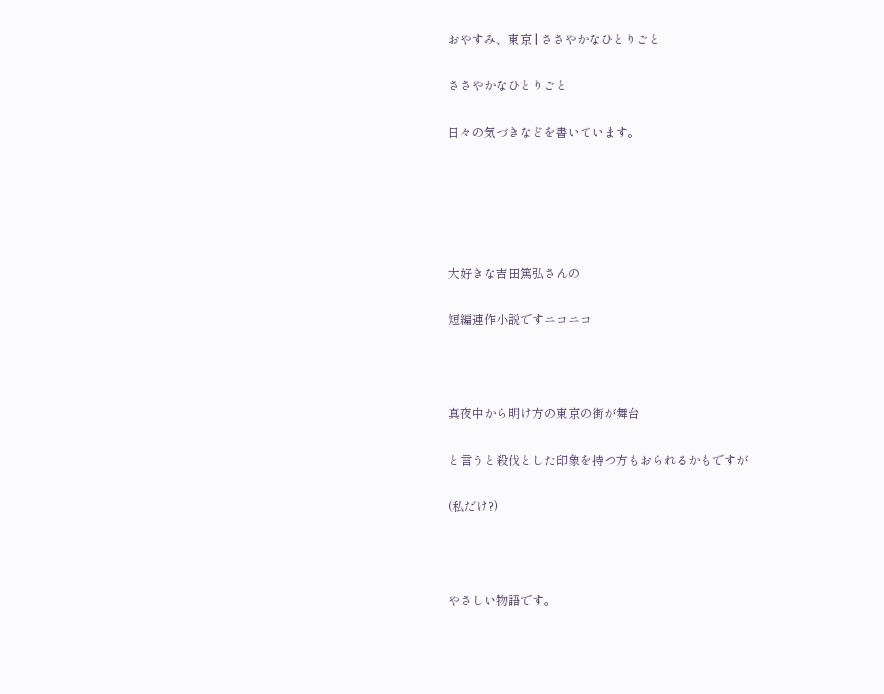おやすみ、東京 | ささやかなひとりごと

ささやかなひとりごと

日々の気づきなどを書いています。





大好きな吉田篤弘さんの

短編連作小説ですニコニコ



真夜中から明け方の東京の街が舞台

と言うと殺伐とした印象を持つ方もおられるかもですが

(私だけ?)



やさしい物語です。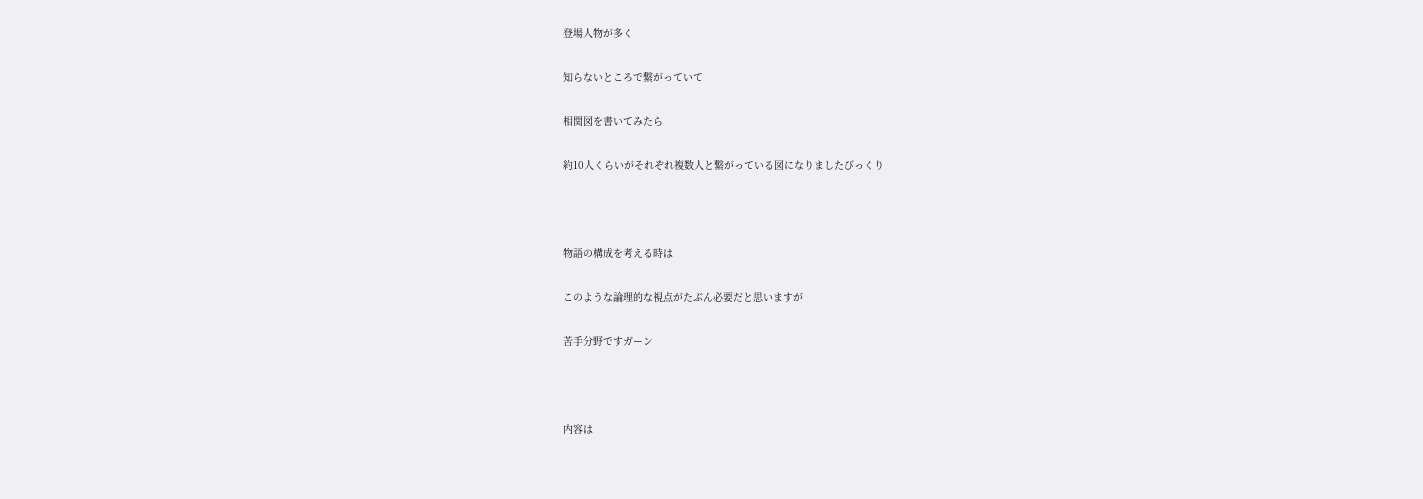登場人物が多く

知らないところで繋がっていて

相関図を書いてみたら

約10人くらいがそれぞれ複数人と繋がっている図になりましたびっくり



物語の構成を考える時は

このような論理的な視点がたぶん必要だと思いますが

苦手分野ですガーン



内容は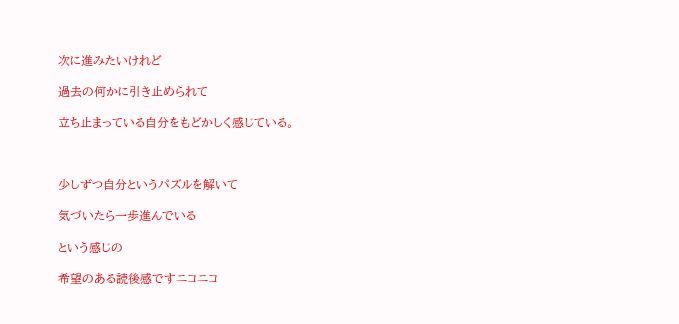次に進みたいけれど

過去の何かに引き止められて

立ち止まっている自分をもどかしく感じている。



少しずつ自分というパズルを解いて

気づいたら一歩進んでいる

という感じの

希望のある読後感ですニコニコ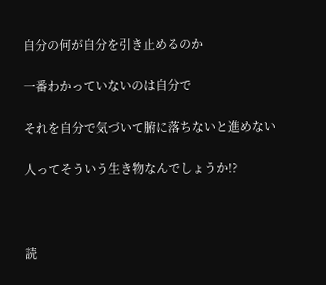自分の何が自分を引き止めるのか

一番わかっていないのは自分で

それを自分で気づいて腑に落ちないと進めない

人ってそういう生き物なんでしょうか!?



読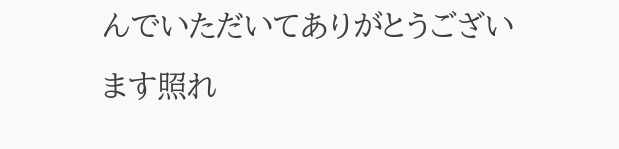んでいただいてありがとうございます照れ